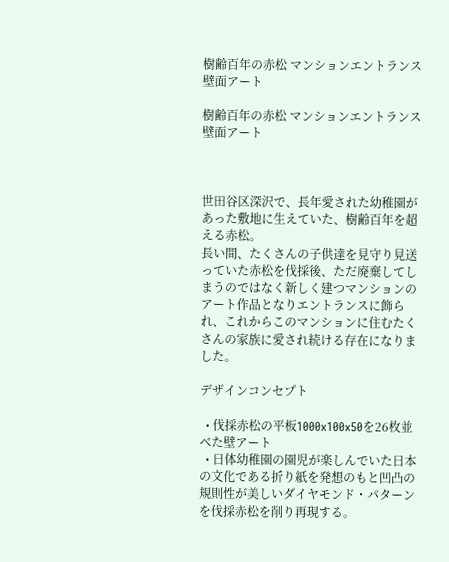樹齢百年の赤松 マンションエントランス壁面アート

樹齢百年の赤松 マンションエントランス壁面アート



世田谷区深沢で、長年愛された幼稚園があった敷地に生えていた、樹齢百年を超える赤松。
長い間、たくさんの子供達を見守り見送っていた赤松を伐採後、ただ廃棄してしまうのではなく新しく建つマンションのアート作品となりエントランスに飾られ、これからこのマンションに住むたくさんの家族に愛され続ける存在になりました。

デザインコンセプト

  • 伐採赤松の平板1000x100x50を26枚並べた壁アート
  • 日体幼稚園の園児が楽しんでいた日本の文化である折り紙を発想のもと凹凸の規則性が美しいダイヤモンド・パターンを伐採赤松を削り再現する。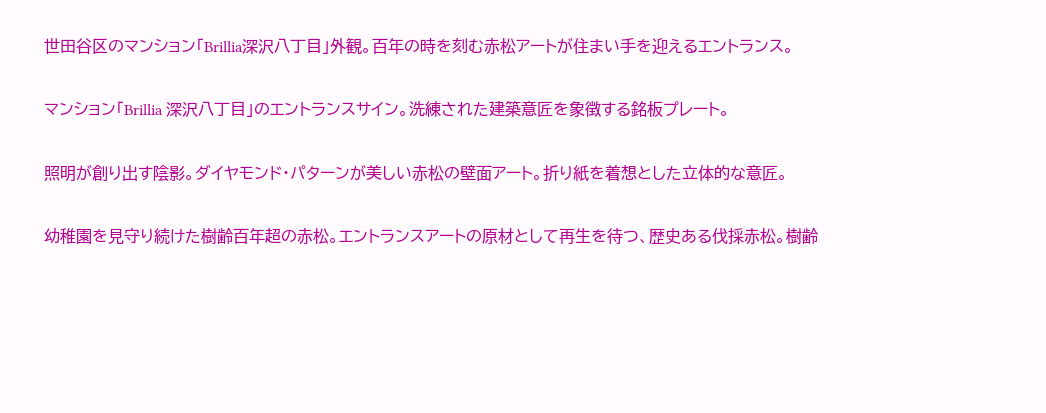世田谷区のマンション「Brillia深沢八丁目」外観。百年の時を刻む赤松アートが住まい手を迎えるエントランス。

マンション「Brillia 深沢八丁目」のエントランスサイン。洗練された建築意匠を象徴する銘板プレート。

照明が創り出す陰影。ダイヤモンド・パターンが美しい赤松の壁面アート。折り紙を着想とした立体的な意匠。

幼稚園を見守り続けた樹齢百年超の赤松。エントランスアートの原材として再生を待つ、歴史ある伐採赤松。樹齢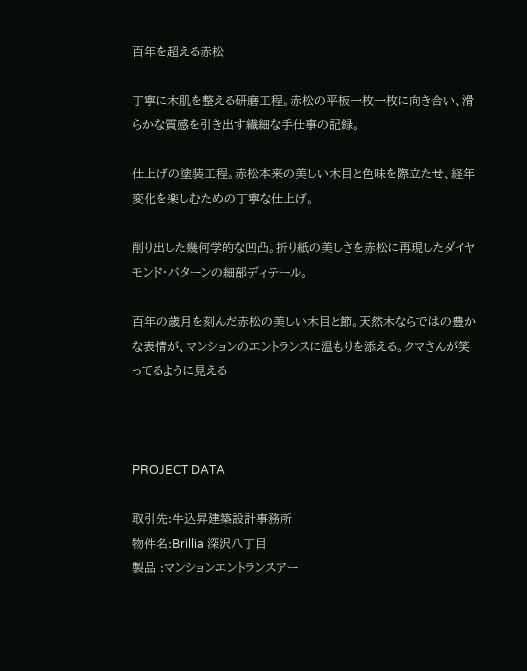百年を超える赤松

丁寧に木肌を整える研磨工程。赤松の平板一枚一枚に向き合い、滑らかな質感を引き出す繊細な手仕事の記録。

仕上げの塗装工程。赤松本来の美しい木目と色味を際立たせ、経年変化を楽しむための丁寧な仕上げ。

削り出した幾何学的な凹凸。折り紙の美しさを赤松に再現したダイヤモンド・パターンの細部ディテール。

百年の歳月を刻んだ赤松の美しい木目と節。天然木ならではの豊かな表情が、マンションのエントランスに温もりを添える。クマさんが笑ってるように見える



PROJECT DATA

取引先:牛込昇建築設計事務所
物件名:Brillia 深沢八丁目
製品 :マンションエントランスアー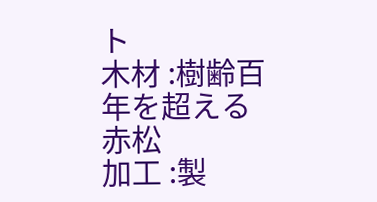ト
木材 :樹齢百年を超える赤松
加工 :製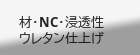材・NC・浸透性ウレタン仕上げ